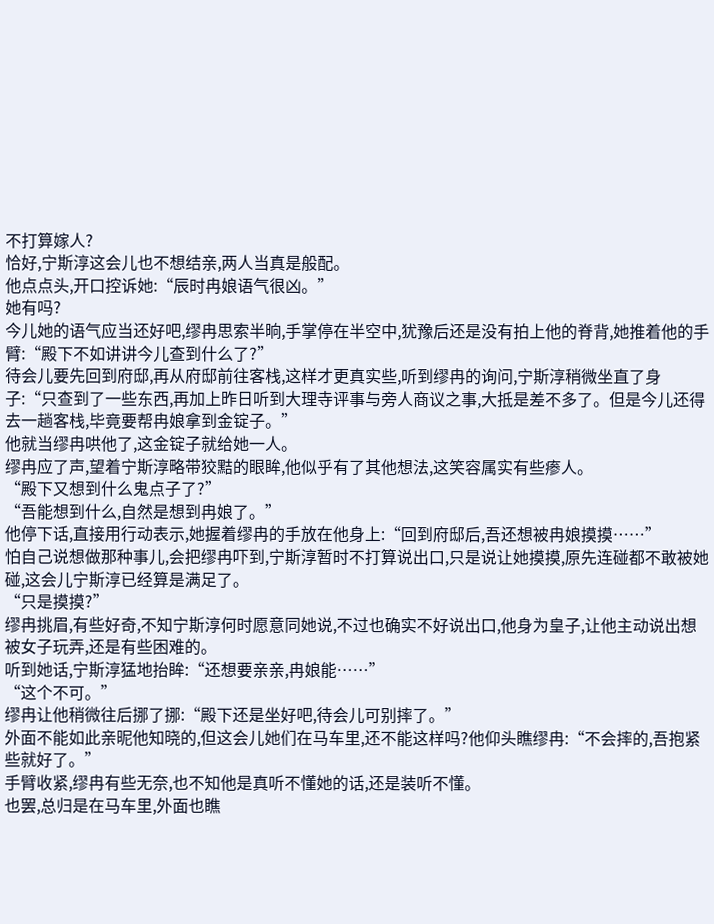不打算嫁人?
恰好,宁斯淳这会儿也不想结亲,两人当真是般配。
他点点头,开口控诉她:“辰时冉娘语气很凶。”
她有吗?
今儿她的语气应当还好吧,缪冉思索半晌,手掌停在半空中,犹豫后还是没有拍上他的脊背,她推着他的手臂:“殿下不如讲讲今儿查到什么了?”
待会儿要先回到府邸,再从府邸前往客栈,这样才更真实些,听到缪冉的询问,宁斯淳稍微坐直了身子:“只查到了一些东西,再加上昨日听到大理寺评事与旁人商议之事,大抵是差不多了。但是今儿还得去一趟客栈,毕竟要帮冉娘拿到金锭子。”
他就当缪冉哄他了,这金锭子就给她一人。
缪冉应了声,望着宁斯淳略带狡黠的眼眸,他似乎有了其他想法,这笑容属实有些瘆人。
“殿下又想到什么鬼点子了?”
“吾能想到什么,自然是想到冉娘了。”
他停下话,直接用行动表示,她握着缪冉的手放在他身上:“回到府邸后,吾还想被冉娘摸摸……”
怕自己说想做那种事儿,会把缪冉吓到,宁斯淳暂时不打算说出口,只是说让她摸摸,原先连碰都不敢被她碰,这会儿宁斯淳已经算是满足了。
“只是摸摸?”
缪冉挑眉,有些好奇,不知宁斯淳何时愿意同她说,不过也确实不好说出口,他身为皇子,让他主动说出想被女子玩弄,还是有些困难的。
听到她话,宁斯淳猛地抬眸:“还想要亲亲,冉娘能……”
“这个不可。”
缪冉让他稍微往后挪了挪:“殿下还是坐好吧,待会儿可别摔了。”
外面不能如此亲昵他知晓的,但这会儿她们在马车里,还不能这样吗?他仰头瞧缪冉:“不会摔的,吾抱紧些就好了。”
手臂收紧,缪冉有些无奈,也不知他是真听不懂她的话,还是装听不懂。
也罢,总归是在马车里,外面也瞧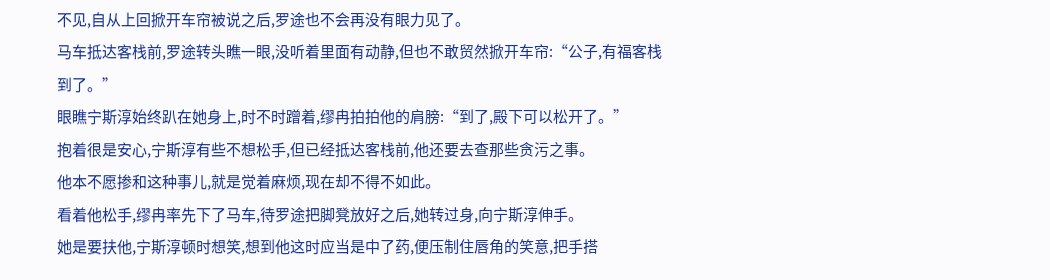不见,自从上回掀开车帘被说之后,罗途也不会再没有眼力见了。
马车抵达客栈前,罗途转头瞧一眼,没听着里面有动静,但也不敢贸然掀开车帘:“公子,有福客栈到了。”
眼瞧宁斯淳始终趴在她身上,时不时蹭着,缪冉拍拍他的肩膀:“到了,殿下可以松开了。”
抱着很是安心,宁斯淳有些不想松手,但已经抵达客栈前,他还要去查那些贪污之事。
他本不愿掺和这种事儿,就是觉着麻烦,现在却不得不如此。
看着他松手,缪冉率先下了马车,待罗途把脚凳放好之后,她转过身,向宁斯淳伸手。
她是要扶他,宁斯淳顿时想笑,想到他这时应当是中了药,便压制住唇角的笑意,把手搭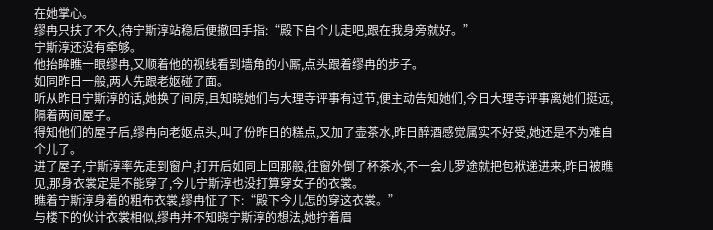在她掌心。
缪冉只扶了不久,待宁斯淳站稳后便撤回手指:“殿下自个儿走吧,跟在我身旁就好。”
宁斯淳还没有牵够。
他抬眸瞧一眼缪冉,又顺着他的视线看到墙角的小厮,点头跟着缪冉的步子。
如同昨日一般,两人先跟老妪碰了面。
听从昨日宁斯淳的话,她换了间房,且知晓她们与大理寺评事有过节,便主动告知她们,今日大理寺评事离她们挺远,隔着两间屋子。
得知他们的屋子后,缪冉向老妪点头,叫了份昨日的糕点,又加了壶茶水,昨日醉酒感觉属实不好受,她还是不为难自个儿了。
进了屋子,宁斯淳率先走到窗户,打开后如同上回那般,往窗外倒了杯茶水,不一会儿罗途就把包袱递进来,昨日被瞧见,那身衣裳定是不能穿了,今儿宁斯淳也没打算穿女子的衣裳。
瞧着宁斯淳身着的粗布衣裳,缪冉怔了下:“殿下今儿怎的穿这衣裳。”
与楼下的伙计衣裳相似,缪冉并不知晓宁斯淳的想法,她拧着眉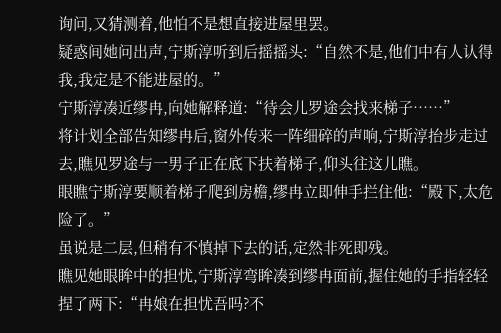询问,又猜测着,他怕不是想直接进屋里罢。
疑惑间她问出声,宁斯淳听到后摇摇头:“自然不是,他们中有人认得我,我定是不能进屋的。”
宁斯淳凑近缪冉,向她解释道:“待会儿罗途会找来梯子……”
将计划全部告知缪冉后,窗外传来一阵细碎的声响,宁斯淳抬步走过去,瞧见罗途与一男子正在底下扶着梯子,仰头往这儿瞧。
眼瞧宁斯淳要顺着梯子爬到房檐,缪冉立即伸手拦住他:“殿下,太危险了。”
虽说是二层,但稍有不慎掉下去的话,定然非死即残。
瞧见她眼眸中的担忧,宁斯淳弯眸凑到缪冉面前,握住她的手指轻轻捏了两下:“冉娘在担忧吾吗?不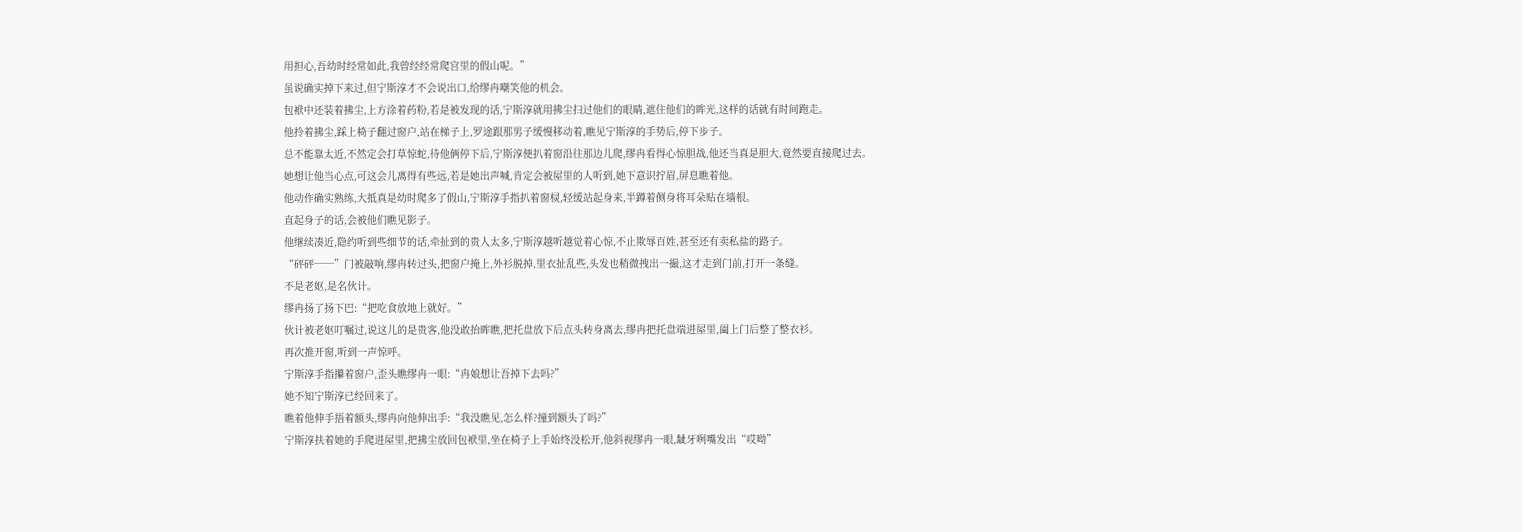用担心,吾幼时经常如此,我曾经经常爬宫里的假山呢。”
虽说确实掉下来过,但宁斯淳才不会说出口,给缪冉嘲笑他的机会。
包袱中还装着拂尘,上方涂着药粉,若是被发现的话,宁斯淳就用拂尘扫过他们的眼睛,遮住他们的眸光,这样的话就有时间跑走。
他拎着拂尘,踩上椅子翻过窗户,站在梯子上,罗途跟那男子缓慢移动着,瞧见宁斯淳的手势后,停下步子。
总不能靠太近,不然定会打草惊蛇,待他俩停下后,宁斯淳便扒着窗沿往那边儿爬,缪冉看得心惊胆战,他还当真是胆大,竟然要直接爬过去。
她想让他当心点,可这会儿离得有些远,若是她出声喊,肯定会被屋里的人听到,她下意识拧眉,屏息瞧着他。
他动作确实熟练,大抵真是幼时爬多了假山,宁斯淳手指扒着窗棂,轻缓站起身来,半蹲着侧身将耳朵贴在墙根。
直起身子的话,会被他们瞧见影子。
他继续凑近,隐约听到些细节的话,牵扯到的贵人太多,宁斯淳越听越觉着心惊,不止欺辱百姓,甚至还有卖私盐的路子。
“砰砰──”门被敲响,缪冉转过头,把窗户掩上,外衫脱掉,里衣扯乱些,头发也稍微拽出一撮,这才走到门前,打开一条缝。
不是老妪,是名伙计。
缪冉扬了扬下巴:“把吃食放地上就好。”
伙计被老妪叮嘱过,说这儿的是贵客,他没敢抬眸瞧,把托盘放下后点头转身离去,缪冉把托盘端进屋里,阖上门后整了整衣衫。
再次推开窗,听到一声惊呼。
宁斯淳手指攥着窗户,歪头瞧缪冉一眼:“冉娘想让吾掉下去吗?”
她不知宁斯淳已经回来了。
瞧着他伸手捂着额头,缪冉向他伸出手:“我没瞧见,怎么样?撞到额头了吗?”
宁斯淳扶着她的手爬进屋里,把拂尘放回包袱里,坐在椅子上手始终没松开,他斜视缪冉一眼,龇牙咧嘴发出“哎呦”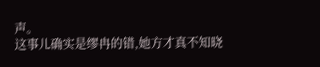声。
这事儿确实是缪冉的错,她方才真不知晓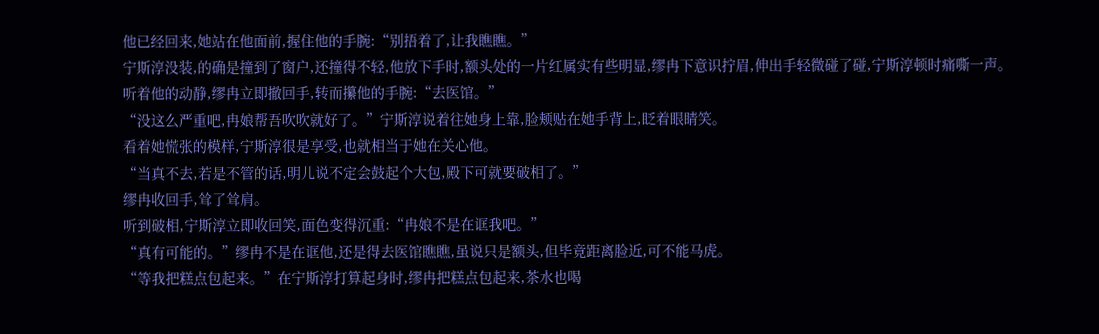他已经回来,她站在他面前,握住他的手腕:“别捂着了,让我瞧瞧。”
宁斯淳没装,的确是撞到了窗户,还撞得不轻,他放下手时,额头处的一片红属实有些明显,缪冉下意识拧眉,伸出手轻微碰了碰,宁斯淳顿时痛嘶一声。
听着他的动静,缪冉立即撤回手,转而攥他的手腕:“去医馆。”
“没这么严重吧,冉娘帮吾吹吹就好了。”宁斯淳说着往她身上靠,脸颊贴在她手背上,眨着眼睛笑。
看着她慌张的模样,宁斯淳很是享受,也就相当于她在关心他。
“当真不去,若是不管的话,明儿说不定会鼓起个大包,殿下可就要破相了。”
缪冉收回手,耸了耸肩。
听到破相,宁斯淳立即收回笑,面色变得沉重:“冉娘不是在诓我吧。”
“真有可能的。”缪冉不是在诓他,还是得去医馆瞧瞧,虽说只是额头,但毕竟距离脸近,可不能马虎。
“等我把糕点包起来。”在宁斯淳打算起身时,缪冉把糕点包起来,茶水也喝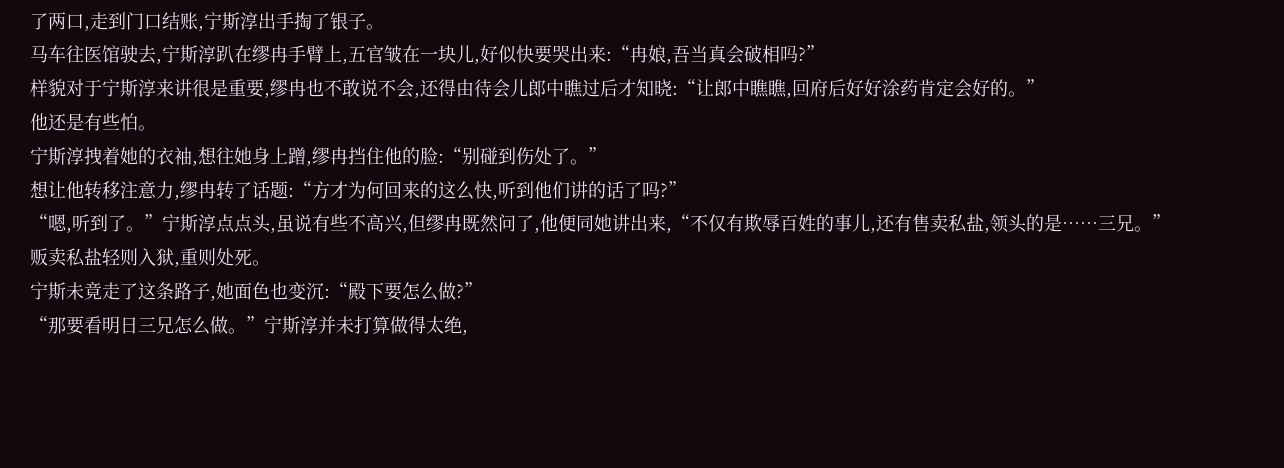了两口,走到门口结账,宁斯淳出手掏了银子。
马车往医馆驶去,宁斯淳趴在缪冉手臂上,五官皱在一块儿,好似快要哭出来:“冉娘,吾当真会破相吗?”
样貌对于宁斯淳来讲很是重要,缪冉也不敢说不会,还得由待会儿郎中瞧过后才知晓:“让郎中瞧瞧,回府后好好涂药肯定会好的。”
他还是有些怕。
宁斯淳拽着她的衣袖,想往她身上蹭,缪冉挡住他的脸:“别碰到伤处了。”
想让他转移注意力,缪冉转了话题:“方才为何回来的这么快,听到他们讲的话了吗?”
“嗯,听到了。”宁斯淳点点头,虽说有些不高兴,但缪冉既然问了,他便同她讲出来,“不仅有欺辱百姓的事儿,还有售卖私盐,领头的是……三兄。”
贩卖私盐轻则入狱,重则处死。
宁斯未竟走了这条路子,她面色也变沉:“殿下要怎么做?”
“那要看明日三兄怎么做。”宁斯淳并未打算做得太绝,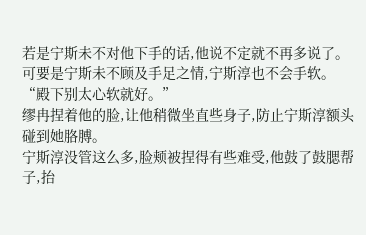若是宁斯未不对他下手的话,他说不定就不再多说了。
可要是宁斯未不顾及手足之情,宁斯淳也不会手软。
“殿下别太心软就好。”
缪冉捏着他的脸,让他稍微坐直些身子,防止宁斯淳额头碰到她胳膊。
宁斯淳没管这么多,脸颊被捏得有些难受,他鼓了鼓腮帮子,抬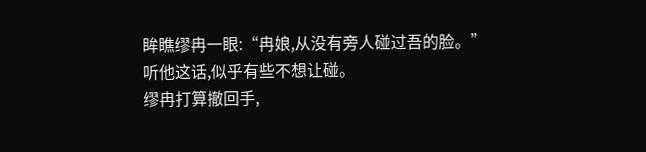眸瞧缪冉一眼:“冉娘,从没有旁人碰过吾的脸。”
听他这话,似乎有些不想让碰。
缪冉打算撤回手,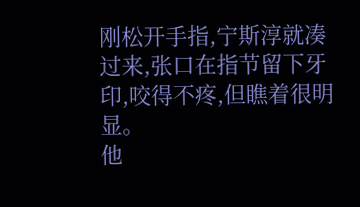刚松开手指,宁斯淳就凑过来,张口在指节留下牙印,咬得不疼,但瞧着很明显。
他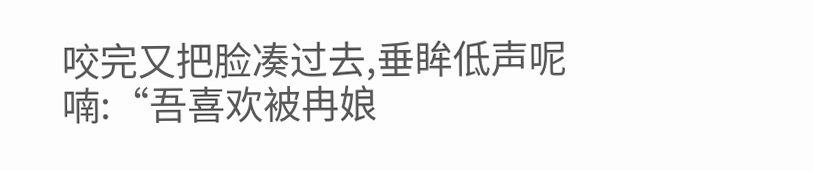咬完又把脸凑过去,垂眸低声呢喃:“吾喜欢被冉娘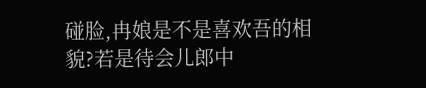碰脸,冉娘是不是喜欢吾的相貌?若是待会儿郎中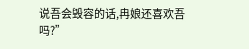说吾会毁容的话,冉娘还喜欢吾吗?”